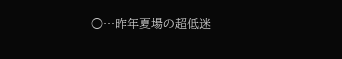○…昨年夏場の超低迷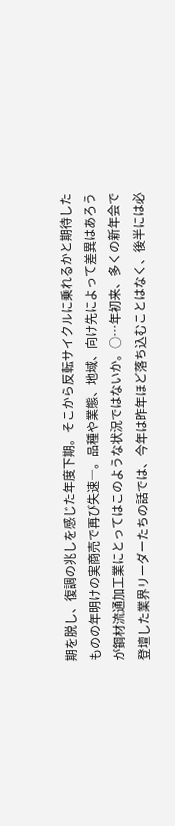期を脱し、復調の兆しを感じた年度下期。そこから反転サイクルに乗れるかと期待したものの年明けの実商売で再び失速―。品種や業態、地域、向け先によって差異はあろうが鋼材流通加工業にとってはこのような状況ではないか。○…年初来、多くの新年会で登壇した業界リーダーたちの話では、今年は昨年ほど落ち込むことはなく、後半には必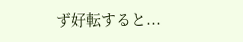ず好転すると...